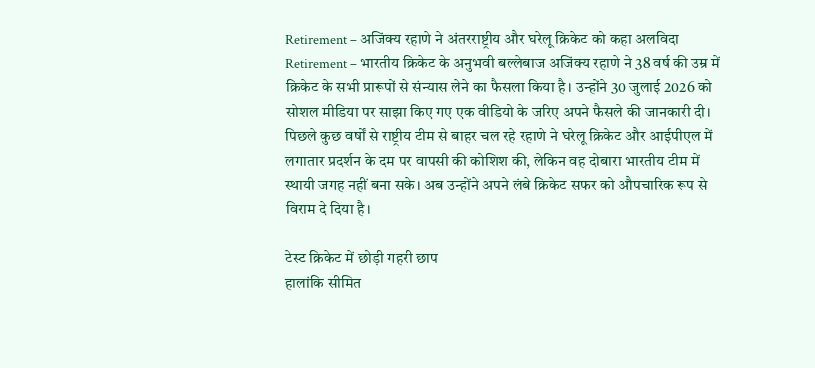Retirement – अजिंक्य रहाणे ने अंतरराष्ट्रीय और घरेलू क्रिकेट को कहा अलविदा
Retirement – भारतीय क्रिकेट के अनुभवी बल्लेबाज अजिंक्य रहाणे ने 38 वर्ष की उम्र में क्रिकेट के सभी प्रारूपों से संन्यास लेने का फैसला किया है। उन्होंने 30 जुलाई 2026 को सोशल मीडिया पर साझा किए गए एक वीडियो के जरिए अपने फैसले की जानकारी दी। पिछले कुछ वर्षों से राष्ट्रीय टीम से बाहर चल रहे रहाणे ने घरेलू क्रिकेट और आईपीएल में लगातार प्रदर्शन के दम पर वापसी की कोशिश की, लेकिन वह दोबारा भारतीय टीम में स्थायी जगह नहीं बना सके। अब उन्होंने अपने लंबे क्रिकेट सफर को औपचारिक रूप से विराम दे दिया है।

टेस्ट क्रिकेट में छोड़ी गहरी छाप
हालांकि सीमित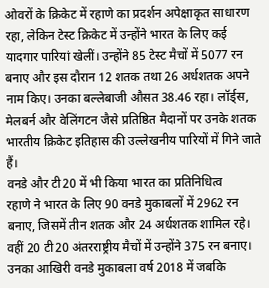ओवरों के क्रिकेट में रहाणे का प्रदर्शन अपेक्षाकृत साधारण रहा, लेकिन टेस्ट क्रिकेट में उन्होंने भारत के लिए कई यादगार पारियां खेलीं। उन्होंने 85 टेस्ट मैचों में 5077 रन बनाए और इस दौरान 12 शतक तथा 26 अर्धशतक अपने नाम किए। उनका बल्लेबाजी औसत 38.46 रहा। लॉर्ड्स, मेलबर्न और वेलिंगटन जैसे प्रतिष्ठित मैदानों पर उनके शतक भारतीय क्रिकेट इतिहास की उल्लेखनीय पारियों में गिने जाते हैं।
वनडे और टी20 में भी किया भारत का प्रतिनिधित्व
रहाणे ने भारत के लिए 90 वनडे मुकाबलों में 2962 रन बनाए, जिसमें तीन शतक और 24 अर्धशतक शामिल रहे। वहीं 20 टी20 अंतरराष्ट्रीय मैचों में उन्होंने 375 रन बनाए। उनका आखिरी वनडे मुकाबला वर्ष 2018 में जबकि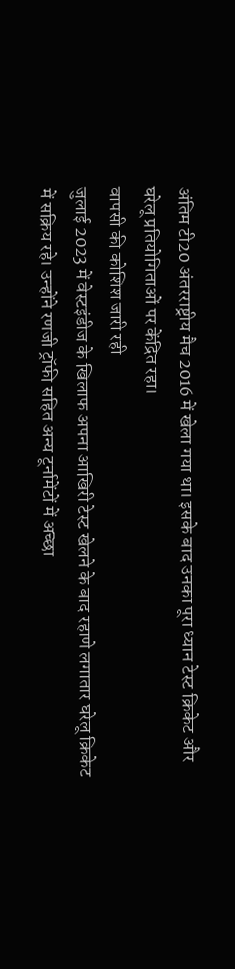अंतिम टी20 अंतरराष्ट्रीय मैच 2016 में खेला गया था। इसके बाद उनका पूरा ध्यान टेस्ट क्रिकेट और घरेलू प्रतियोगिताओं पर केंद्रित रहा।
वापसी की कोशिश जारी रही
जुलाई 2023 में वेस्टइंडीज के खिलाफ अपना आखिरी टेस्ट खेलने के बाद रहाणे लगातार घरेलू क्रिकेट में सक्रिय रहे। उन्होंने रणजी ट्रॉफी सहित अन्य टूर्नामेंटों में अच्छा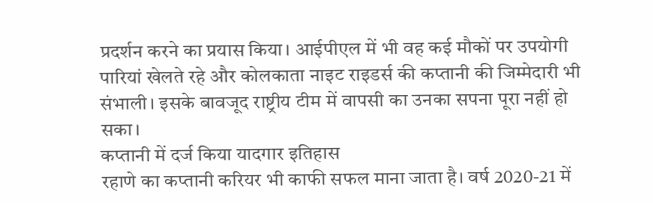प्रदर्शन करने का प्रयास किया। आईपीएल में भी वह कई मौकों पर उपयोगी पारियां खेलते रहे और कोलकाता नाइट राइडर्स की कप्तानी की जिम्मेदारी भी संभाली। इसके बावजूद राष्ट्रीय टीम में वापसी का उनका सपना पूरा नहीं हो सका।
कप्तानी में दर्ज किया यादगार इतिहास
रहाणे का कप्तानी करियर भी काफी सफल माना जाता है। वर्ष 2020-21 में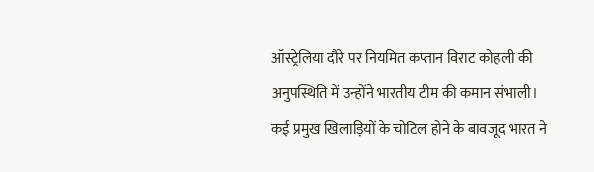ऑस्ट्रेलिया दौरे पर नियमित कप्तान विराट कोहली की अनुपस्थिति में उन्होंने भारतीय टीम की कमान संभाली। कई प्रमुख खिलाड़ियों के चोटिल होने के बावजूद भारत ने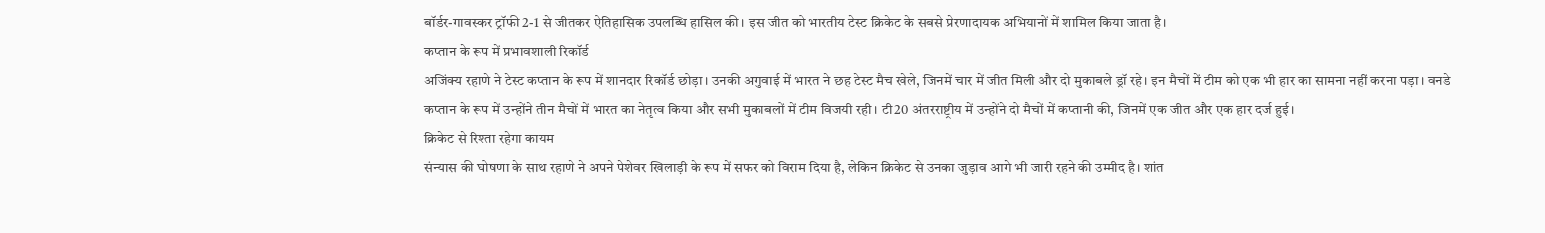बॉर्डर-गावस्कर ट्रॉफी 2-1 से जीतकर ऐतिहासिक उपलब्धि हासिल की। इस जीत को भारतीय टेस्ट क्रिकेट के सबसे प्रेरणादायक अभियानों में शामिल किया जाता है।
कप्तान के रूप में प्रभावशाली रिकॉर्ड
अजिंक्य रहाणे ने टेस्ट कप्तान के रूप में शानदार रिकॉर्ड छोड़ा। उनकी अगुवाई में भारत ने छह टेस्ट मैच खेले, जिनमें चार में जीत मिली और दो मुकाबले ड्रॉ रहे। इन मैचों में टीम को एक भी हार का सामना नहीं करना पड़ा। वनडे कप्तान के रूप में उन्होंने तीन मैचों में भारत का नेतृत्व किया और सभी मुकाबलों में टीम विजयी रही। टी20 अंतरराष्ट्रीय में उन्होंने दो मैचों में कप्तानी की, जिनमें एक जीत और एक हार दर्ज हुई।
क्रिकेट से रिश्ता रहेगा कायम
संन्यास की घोषणा के साथ रहाणे ने अपने पेशेवर खिलाड़ी के रूप में सफर को विराम दिया है, लेकिन क्रिकेट से उनका जुड़ाव आगे भी जारी रहने की उम्मीद है। शांत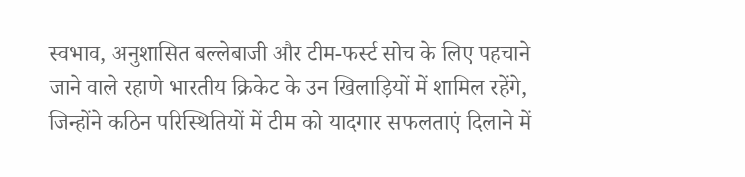स्वभाव, अनुशासित बल्लेबाजी और टीम-फर्स्ट सोच के लिए पहचाने जाने वाले रहाणे भारतीय क्रिकेट के उन खिलाड़ियों में शामिल रहेंगे, जिन्होंने कठिन परिस्थितियों में टीम को यादगार सफलताएं दिलाने में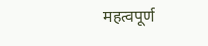महत्वपूर्ण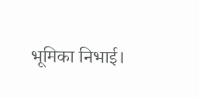भूमिका निभाई।